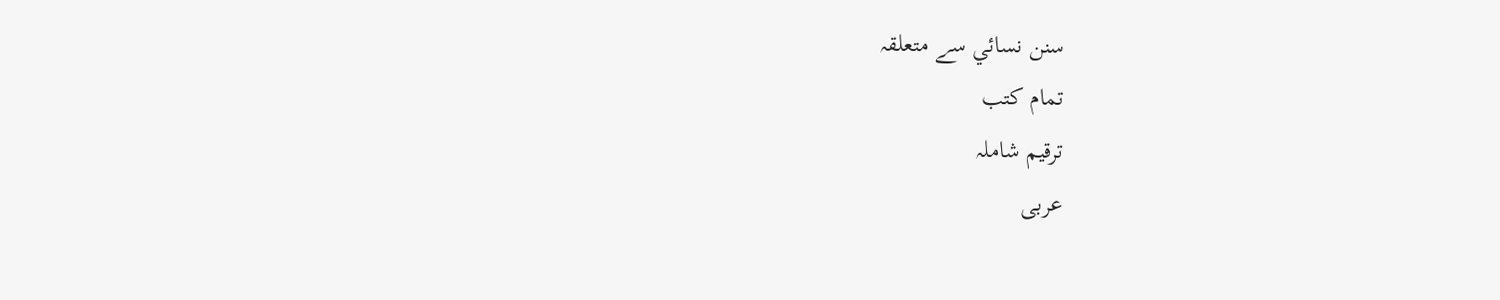سنن نسائي سے متعلقہ
تمام کتب
ترقیم شاملہ
عربی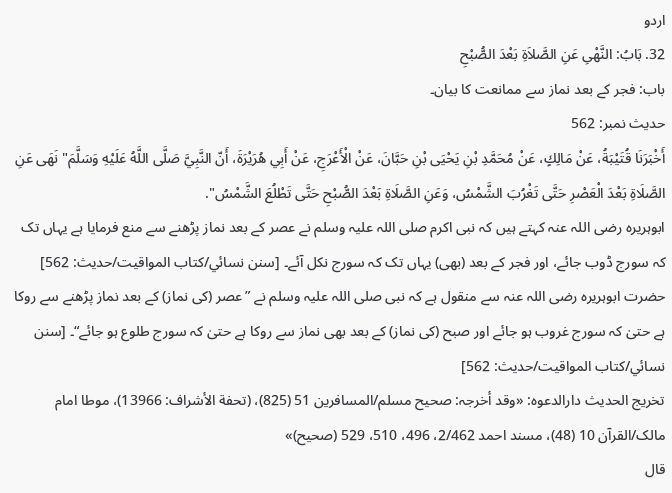اردو
32. بَابُ: النَّهْىِ عَنِ الصَّلاَةِ بَعْدَ الصُّبْحِ
باب: فجر کے بعد نماز سے ممانعت کا بیان۔
حدیث نمبر: 562
أَخْبَرَنَا قُتَيْبَةُ، عَنْ مَالِكٍ، عَنْ مُحَمَّدِ بْنِ يَحْيَى بْنِ حَبَّانَ، عَنْ الْأَعْرَجِ، عَنْ أَبِي هُرَيْرَةَ، أَنّ النَّبِيَّ صَلَّى اللَّهُ عَلَيْهِ وَسَلَّمَ" نَهَى عَنِ الصَّلَاةِ بَعْدَ الْعَصْرِ حَتَّى تَغْرُبَ الشَّمْسُ، وَعَنِ الصَّلَاةِ بَعْدَ الصُّبْحِ حَتَّى تَطْلُعَ الشَّمْسُ".
ابوہریرہ رضی اللہ عنہ کہتے ہیں کہ نبی اکرم صلی اللہ علیہ وسلم نے عصر کے بعد نماز پڑھنے سے منع فرمایا ہے یہاں تک کہ سورج ڈوب جائے، اور فجر کے بعد (بھی) یہاں تک کہ سورج نکل آئے۔ [سنن نسائي/كتاب المواقيت/حدیث: 562]
حضرت ابوہریرہ رضی اللہ عنہ سے منقول ہے کہ نبی صلی اللہ علیہ وسلم نے ”عصر (کی نماز) کے بعد نماز پڑھنے سے روکا ہے حتیٰ کہ سورج غروب ہو جائے اور صبح (کی نماز) کے بعد بھی نماز سے روکا ہے حتیٰ کہ سورج طلوع ہو جائے“۔ [سنن نسائي/كتاب المواقيت/حدیث: 562]
تخریج الحدیث دارالدعوہ: «وقد أخرجہ: صحیح مسلم/المسافرین 51 (825)، (تحفة الأشراف: 13966)، موطا امام مالک/القرآن 10 (48)، مسند احمد 2/462، 496، 510، 529 (صحیح)»
قال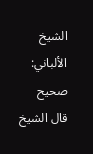الشيخ الألباني: صحيح
قال الشيخ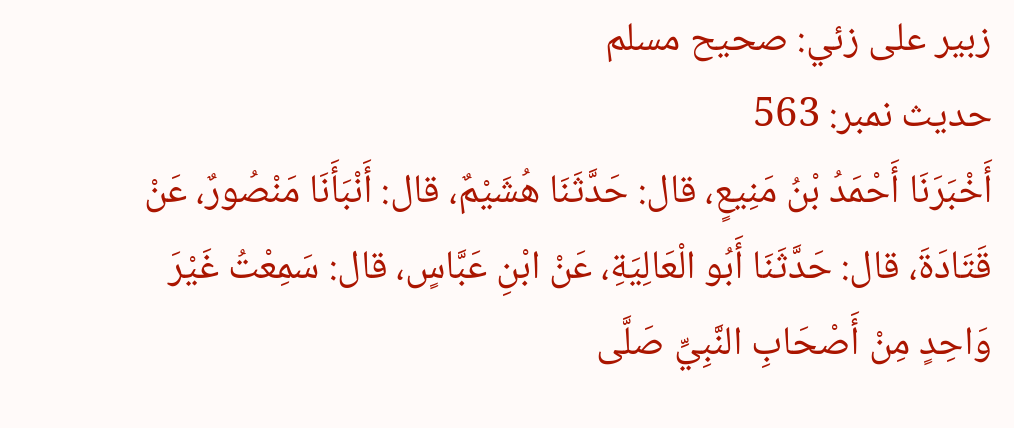زبير على زئي: صحيح مسلم
حدیث نمبر: 563
أَخْبَرَنَا أَحْمَدُ بْنُ مَنِيعٍ، قال: حَدَّثَنَا هُشَيْمٌ، قال: أَنْبَأَنَا مَنْصُورٌ، عَنْ قَتَادَةَ، قال: حَدَّثَنَا أَبُو الْعَالِيَةِ، عَنْ ابْنِ عَبَّاسٍ، قال: سَمِعْتُ غَيْرَ وَاحِدٍ مِنْ أَصْحَابِ النَّبِيِّ صَلَّى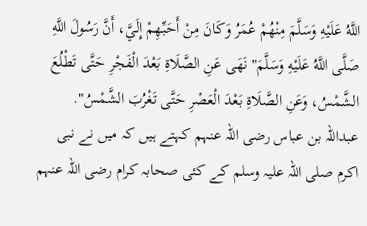اللَّهُ عَلَيْهِ وَسَلَّمَ مِنْهُمْ عُمَرُ وَكَانَ مِنْ أَحَبِّهِمْ إِلَيَّ، أَنَّ رَسُولَ اللَّهِ صَلَّى اللَّهُ عَلَيْهِ وَسَلَّمَ" نَهَى عَنِ الصَّلَاةِ بَعْدَ الْفَجْرِ حَتَّى تَطْلُعَ الشَّمْسُ، وَعَنِ الصَّلَاةِ بَعْدَ الْعَصْرِ حَتَّى تَغْرُبَ الشَّمْسُ".
عبداللہ بن عباس رضی اللہ عنہم کہتے ہیں کہ میں نے نبی اکرم صلی اللہ علیہ وسلم کے کئی صحابہ کرام رضی اللہ عنہم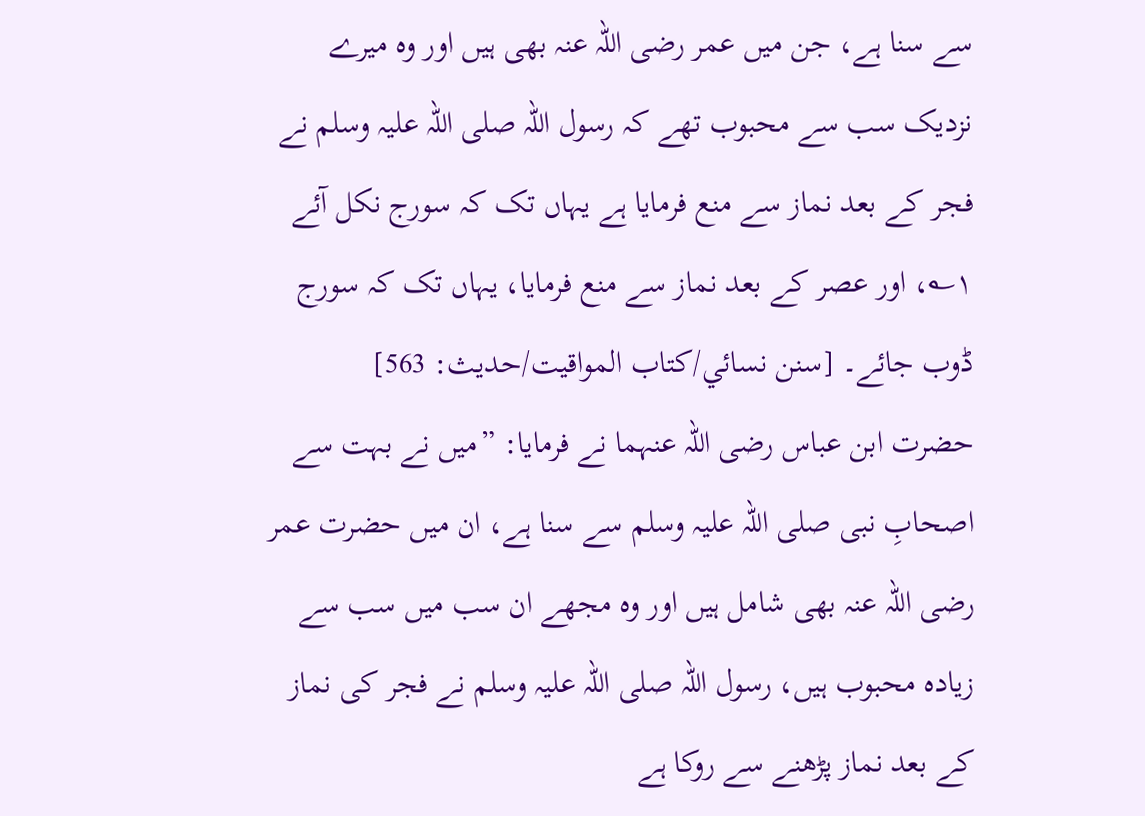سے سنا ہے، جن میں عمر رضی اللہ عنہ بھی ہیں اور وہ میرے نزدیک سب سے محبوب تھے کہ رسول اللہ صلی اللہ علیہ وسلم نے فجر کے بعد نماز سے منع فرمایا ہے یہاں تک کہ سورج نکل آئے ۱؎، اور عصر کے بعد نماز سے منع فرمایا، یہاں تک کہ سورج ڈوب جائے۔ [سنن نسائي/كتاب المواقيت/حدیث: 563]
حضرت ابن عباس رضی اللہ عنہما نے فرمایا: ”میں نے بہت سے اصحابِ نبی صلی اللہ علیہ وسلم سے سنا ہے، ان میں حضرت عمر رضی اللہ عنہ بھی شامل ہیں اور وہ مجھے ان سب میں سب سے زیادہ محبوب ہیں، رسول اللہ صلی اللہ علیہ وسلم نے فجر کی نماز کے بعد نماز پڑھنے سے روکا ہے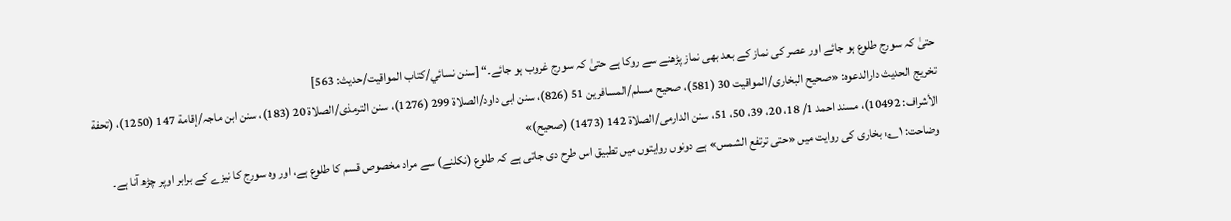حتیٰ کہ سورج طلوع ہو جائے اور عصر کی نماز کے بعد بھی نماز پڑھنے سے روکا ہے حتیٰ کہ سورج غروب ہو جائے۔“ [سنن نسائي/كتاب المواقيت/حدیث: 563]
تخریج الحدیث دارالدعوہ: «صحیح البخاری/المواقیت 30 (581)، صحیح مسلم/المسافرین 51 (826)، سنن ابی داود/الصلاة 299 (1276)، سنن الترمذی/الصلاة 20 (183)، سنن ابن ماجہ/إقامة 147 (1250)، (تحفة الأشراف: 10492)، مسند احمد 1/ 18، 20، 39، 50، 51، سنن الدارمی/الصلاة 142 (1473) (صحیح)»
وضاحت: ۱؎: بخاری کی روایت میں «حتى ترتفع الشمس» ہے دونوں روایتوں میں تطبیق اس طرح دی جاتی ہے کہ طلوع (نکلنے) سے مراد مخصوص قسم کا طلوع ہے، اور وہ سورج کا نیزے کے برابر اوپر چڑھ آنا ہے۔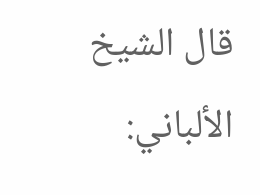قال الشيخ الألباني: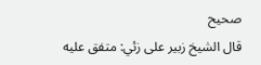صحيح
قال الشيخ زبير على زئي: متفق عليه